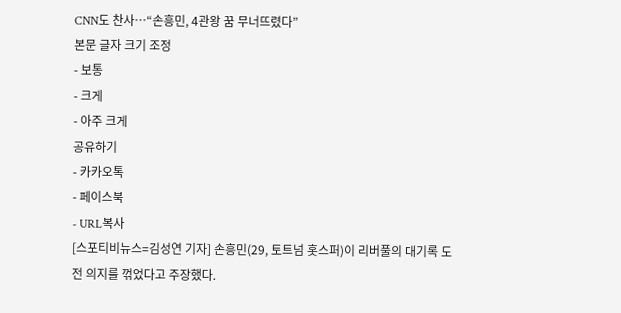CNN도 찬사…“손흥민, 4관왕 꿈 무너뜨렸다”
본문 글자 크기 조정
- 보통
- 크게
- 아주 크게
공유하기
- 카카오톡
- 페이스북
- URL복사
[스포티비뉴스=김성연 기자] 손흥민(29, 토트넘 홋스퍼)이 리버풀의 대기록 도전 의지를 꺾었다고 주장했다.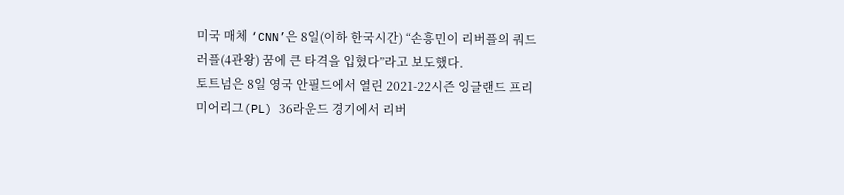미국 매체 ‘CNN’은 8일(이하 한국시간) “손흥민이 리버플의 쿼드러플(4관왕) 꿈에 큰 타격을 입혔다”라고 보도했다.
토트넘은 8일 영국 안필드에서 열린 2021-22시즌 잉글랜드 프리미어리그(PL) 36라운드 경기에서 리버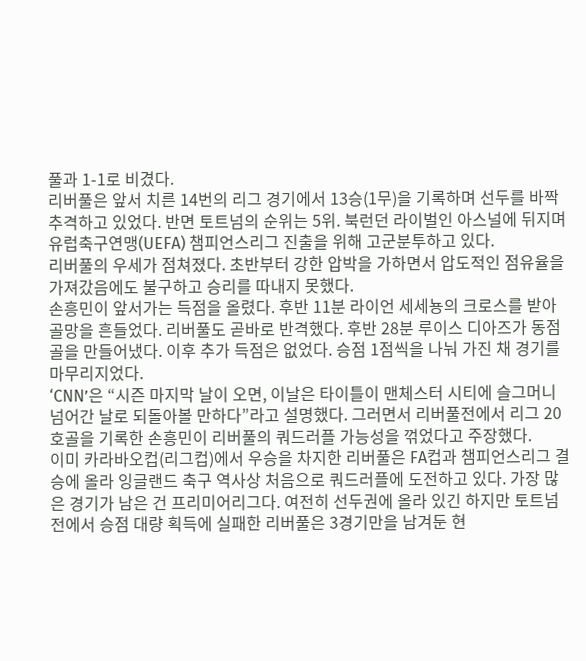풀과 1-1로 비겼다.
리버풀은 앞서 치른 14번의 리그 경기에서 13승(1무)을 기록하며 선두를 바짝 추격하고 있었다. 반면 토트넘의 순위는 5위. 북런던 라이벌인 아스널에 뒤지며 유럽축구연맹(UEFA) 챔피언스리그 진출을 위해 고군분투하고 있다.
리버풀의 우세가 점쳐졌다. 초반부터 강한 압박을 가하면서 압도적인 점유율을 가져갔음에도 불구하고 승리를 따내지 못했다.
손흥민이 앞서가는 득점을 올렸다. 후반 11분 라이언 세세뇽의 크로스를 받아 골망을 흔들었다. 리버풀도 곧바로 반격했다. 후반 28분 루이스 디아즈가 동점골을 만들어냈다. 이후 추가 득점은 없었다. 승점 1점씩을 나눠 가진 채 경기를 마무리지었다.
‘CNN’은 “시즌 마지막 날이 오면, 이날은 타이틀이 맨체스터 시티에 슬그머니 넘어간 날로 되돌아볼 만하다”라고 설명했다. 그러면서 리버풀전에서 리그 20호골을 기록한 손흥민이 리버풀의 쿼드러플 가능성을 꺾었다고 주장했다.
이미 카라바오컵(리그컵)에서 우승을 차지한 리버풀은 FA컵과 챔피언스리그 결승에 올라 잉글랜드 축구 역사상 처음으로 쿼드러플에 도전하고 있다. 가장 많은 경기가 남은 건 프리미어리그다. 여전히 선두권에 올라 있긴 하지만 토트넘전에서 승점 대량 획득에 실패한 리버풀은 3경기만을 남겨둔 현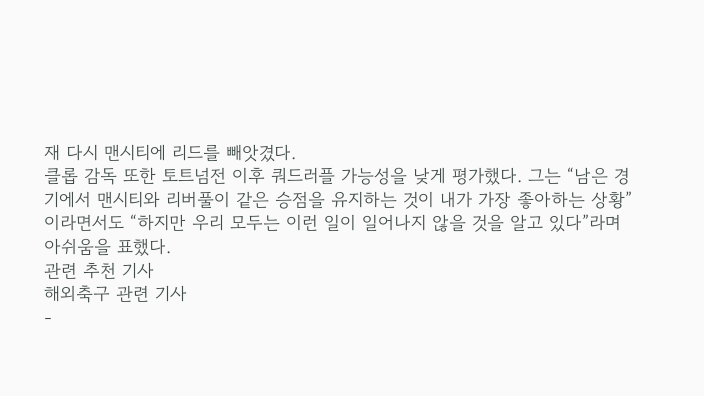재 다시 맨시티에 리드를 빼앗겼다.
클롭 감독 또한 토트넘전 이후 쿼드러플 가능성을 낮게 평가했다. 그는 “남은 경기에서 맨시티와 리버풀이 같은 승점을 유지하는 것이 내가 가장 좋아하는 상황”이라면서도 “하지만 우리 모두는 이런 일이 일어나지 않을 것을 알고 있다”라며 아쉬움을 표했다.
관련 추천 기사
해외축구 관련 기사
-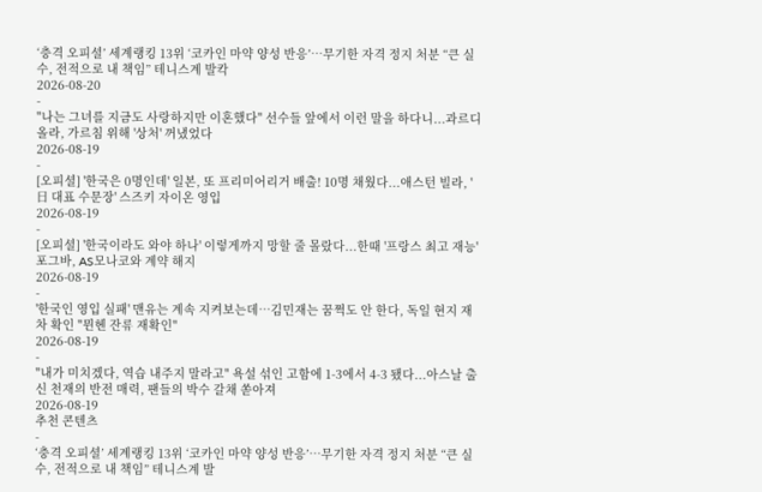‘충격 오피셜’ 세계랭킹 13위 ‘코카인 마약 양성 반응’…무기한 자격 정지 처분 “큰 실수, 전적으로 내 책임” 테니스계 발칵
2026-08-20
-
"나는 그녀를 지금도 사랑하지만 이혼했다" 선수들 앞에서 이런 말을 하다니...과르디올라, 가르침 위해 '상처' 꺼냈었다
2026-08-19
-
[오피셜] '한국은 0명인데' 일본, 또 프리미어리거 배출! 10명 채웠다...애스턴 빌라, '日 대표 수문장' 스즈키 자이온 영입
2026-08-19
-
[오피셜] '한국이라도 와야 하나' 이렇게까지 망할 줄 몰랐다...한때 '프랑스 최고 재능' 포그바, AS모나코와 계약 해지
2026-08-19
-
'한국인 영입 실패' 맨유는 계속 지켜보는데…김민재는 꿈쩍도 안 한다, 독일 현지 재차 확인 "뮌헨 잔류 재확인"
2026-08-19
-
"내가 미치겠다, 역습 내주지 말라고" 욕설 섞인 고함에 1-3에서 4-3 됐다...아스날 출신 천재의 반전 매력, 팬들의 박수 갈채 쏟아져
2026-08-19
추천 콘텐츠
-
‘충격 오피셜’ 세계랭킹 13위 ‘코카인 마약 양성 반응’…무기한 자격 정지 처분 “큰 실수, 전적으로 내 책임” 테니스계 발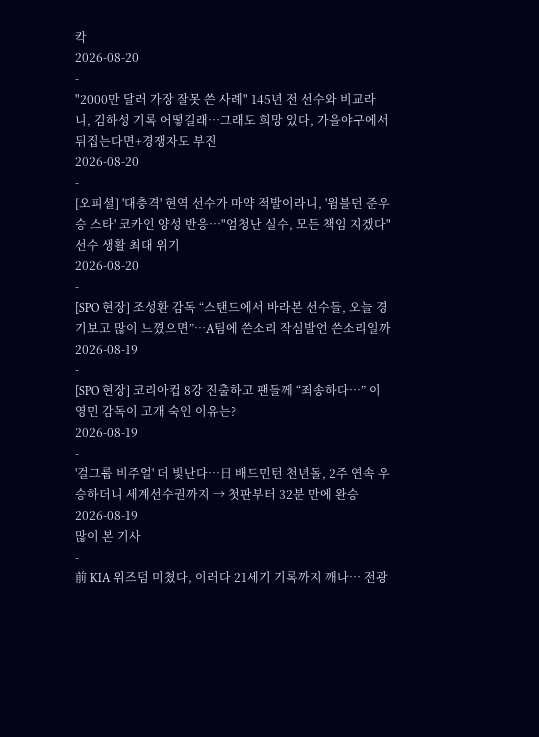칵
2026-08-20
-
"2000만 달러 가장 잘못 쓴 사례" 145년 전 선수와 비교라니, 김하성 기록 어떻길래…그래도 희망 있다, 가을야구에서 뒤집는다면+경쟁자도 부진
2026-08-20
-
[오피셜] '대충격' 현역 선수가 마약 적발이라니, '윔블던 준우승 스타' 코카인 양성 반응…"엄청난 실수, 모든 책임 지겠다" 선수 생활 최대 위기
2026-08-20
-
[SPO 현장] 조성환 감독 “스탠드에서 바라본 선수들, 오늘 경기보고 많이 느꼈으면”…A팀에 쓴소리 작심발언 쓴소리일까
2026-08-19
-
[SPO 현장] 코리아컵 8강 진출하고 팬들께 “죄송하다…” 이영민 감독이 고개 숙인 이유는?
2026-08-19
-
'걸그룹 비주얼' 더 빛난다…日 배드민턴 천년돌, 2주 연속 우승하더니 세계선수권까지 → 첫판부터 32분 만에 완승
2026-08-19
많이 본 기사
-
前 KIA 위즈덤 미쳤다, 이러다 21세기 기록까지 깨나… 전광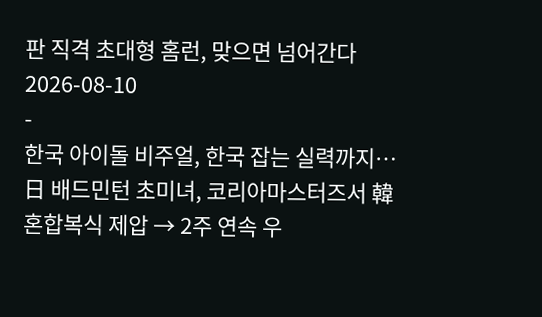판 직격 초대형 홈런, 맞으면 넘어간다
2026-08-10
-
한국 아이돌 비주얼, 한국 잡는 실력까지…日 배드민턴 초미녀, 코리아마스터즈서 韓 혼합복식 제압 → 2주 연속 우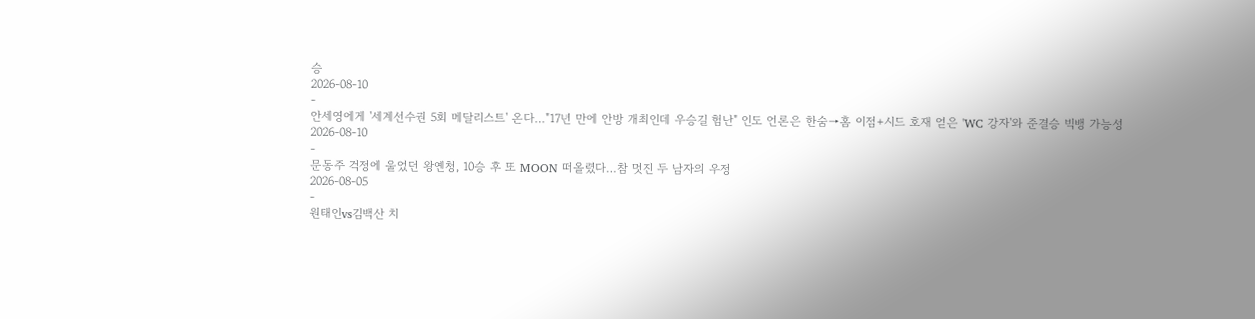승
2026-08-10
-
안세영에게 '세계선수권 5회 메달리스트' 온다…"17년 만에 안방 개최인데 우승길 험난" 인도 언론은 한숨→홈 이점+시드 호재 얻은 'WC 강자'와 준결승 빅뱅 가능성
2026-08-10
-
문동주 걱정에 울었던 왕옌청, 10승 후 또 MOON 떠올렸다…참 멋진 두 남자의 우정
2026-08-05
-
원태인vs김백산 치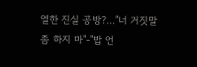열한 진실 공방?…"너 거짓말 좀 하지 마"-"밥 언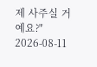제 사주실 거예요?"
2026-08-11